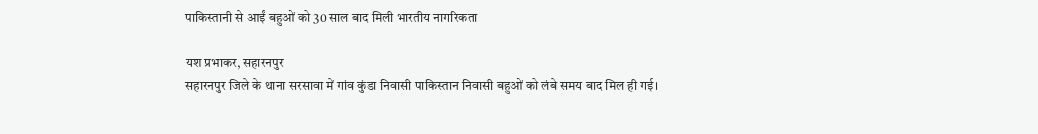पाकिस्तानी से आईं बहुओं को 30 साल बाद मिली भारतीय नागरिकता

यश प्रभाकर, सहारनपुर
सहारनपुर जिले के थाना सरसावा में गांव कुंडा निवासी पाकिस्तान निवासी बहुओं को लंबे समय बाद मिल ही गई।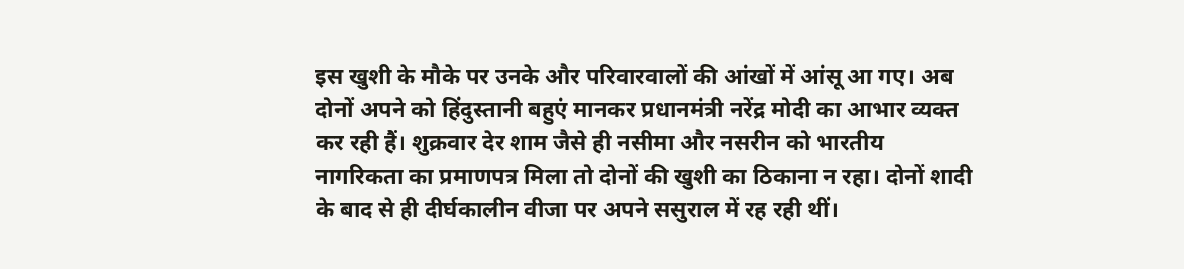इस खुशी के मौके पर उनके और परिवारवालों की आंखों में आंसू आ गए। अब दोनों अपने को हिंदुस्‍तानी बहुएं मानकर प्रधानमंत्री नरेंद्र मोदी का आभार व्यक्त कर रही हैं। शुक्रवार देर शाम जैसे ही नसीमा और नसरीन को भारतीय नागरिकता का प्रमाणपत्र मिला तो दोनों की खुशी का ठिकाना न रहा। दोनों शादी के बाद से ही दीर्घकालीन वीजा पर अपने ससुराल में रह रही थीं।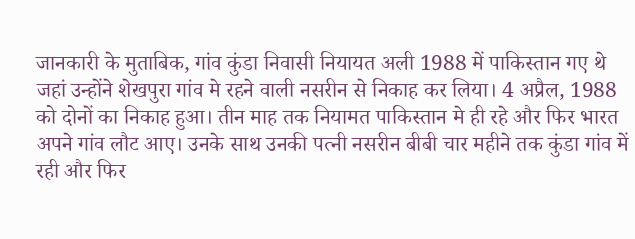जानकारी के मुताबिक, गांव कुंडा निवासी नियायत अली 1988 में पाकिस्तान गए थे जहां उन्‍होंने शेखपुरा गांव मे रहने वाली नसरीन से निकाह कर लिया। 4 अप्रैल, 1988 को दोनों का निकाह हुआ। तीन माह तक नियामत पाकिस्तान मे ही रहे और फिर भारत अपने गांव लौट आए। उनके साथ उनकी पत्नी नसरीन बीबी चार महीने तक कुंडा गांव में रही और फिर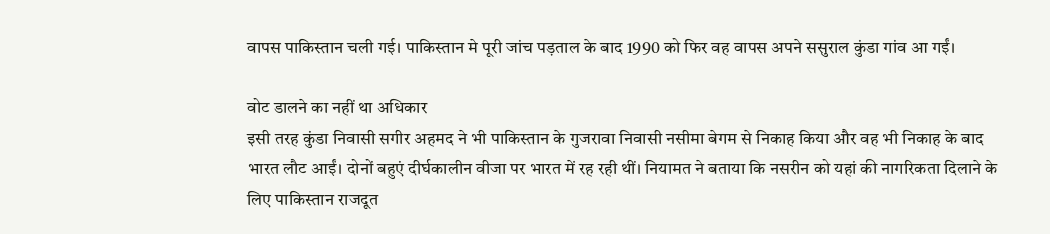वापस पाकिस्तान चली गई। पाकिस्तान मे पूरी जांच पड़ताल के बाद 1990 को फिर वह वापस अपने ससुराल कुंडा गांव आ गईं।

वोट डालने का नहीं था अधिकार
इसी तरह कुंडा निवासी सगीर अहमद ने भी पाकिस्तान के गुजरावा निवासी नसीमा बेगम से निकाह किया और वह भी निकाह के बाद भारत लौट आईं। दोनों बहुएं दीर्घकालीन वीजा पर भारत में रह रही थीं। नियामत ने बताया कि नसरीन को यहां की नागरिकता दिलाने के लिए पाकिस्तान राजदूत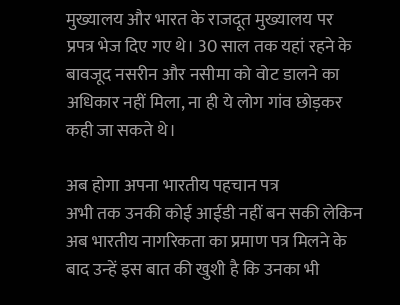मुख्यालय और भारत के राजदूत मुख्यालय पर प्रपत्र भेज दिए गए थे। 30 साल तक यहां रहने के बावजूद नसरीन और नसीमा को वोट डालने का अधिकार नहीं मिला, ना ही ये लोग गांव छोड़कर कही जा सकते थे।

अब होगा अपना भारतीय पहचान पत्र
अभी तक उनकी कोई आईडी नहीं बन सकी लेकिन अब भारतीय नागरिकता का प्रमाण पत्र मिलने के बाद उन्‍हें इस बात की खुशी है कि उनका भी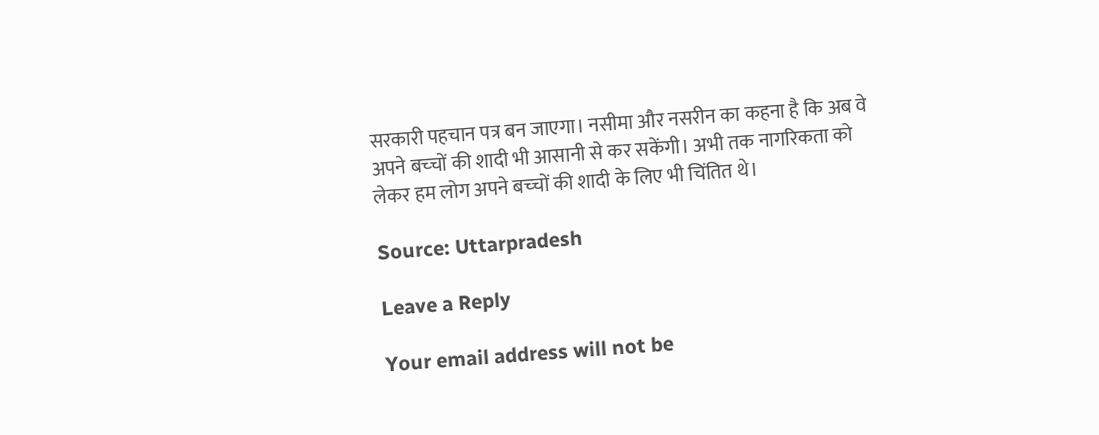सरकारी पहचान पत्र बन जाएगा। नसीमा और नसरीन का कहना है कि अब वे अपने बच्‍चों की शादी भी आसानी से कर सकेंगी। अभी तक नागरिकता को लेकर हम लोग अपने बच्‍चों की शादी के लिए भी चिंतित थे।

Source: Uttarpradesh

Leave a Reply

Your email address will not be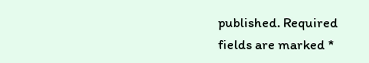published. Required fields are marked *